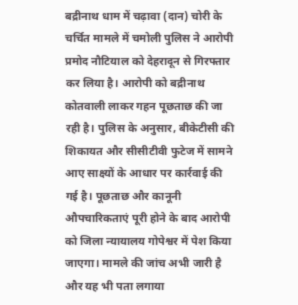बद्रीनाथ धाम में चढ़ावा (दान) चोरी के चर्चित मामले में चमोली पुलिस ने आरोपी प्रमोद नौटियाल को देहरादून से गिरफ्तार कर लिया है। आरोपी को बद्रीनाथ कोतवाली लाकर गहन पूछताछ की जा रही है। पुलिस के अनुसार, बीकेटीसी की शिकायत और सीसीटीवी फुटेज में सामने आए साक्ष्यों के आधार पर कार्रवाई की गई है। पूछताछ और कानूनी औपचारिकताएं पूरी होने के बाद आरोपी को जिला न्यायालय गोपेश्वर में पेश किया जाएगा। मामले की जांच अभी जारी है और यह भी पता लगाया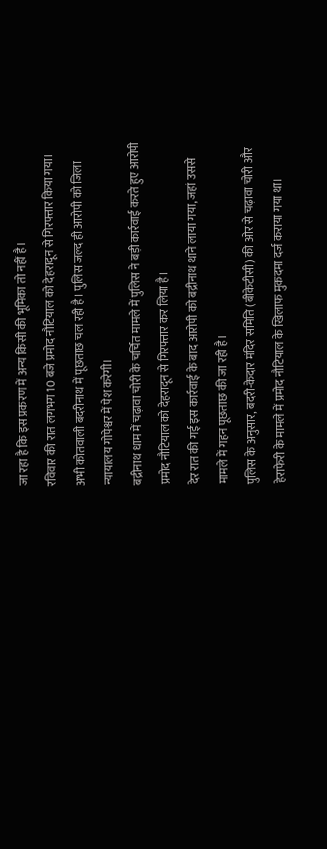जा रहा है कि इस प्रकरण में अन्य किसी की भूमिका तो नहीं है।
रविवार की रात लगभग 10 बजे प्रमोद नौटियाल को देहरादून से गिरफ्तार किया गया। अभी कोतवाली बदरीनाथ में पूछताछ चल रही है। पुलिस जल्द ही आरोपी को जिला न्यायालय गोपेश्वर में पेश करेगी।
बद्रीनाथ धाम में चढ़ावा चोरी के चर्चित मामले में पुलिस ने बड़ी कार्रवाई करते हुए आरोपी प्रमोद नौटियाल को देहरादून से गिरफ्तार कर लिया है।
देर रात की गई इस कार्रवाई के बाद आरोपी को बद्रीनाथ थाने लाया गया, जहां उससे मामले में गहन पूछताछ की जा रही है।
पुलिस के अनुसार, बदरी-केदार मंदिर समिति (बीकेटीसी) की ओर से चढ़ावा चोरी और हेराफेरी के मामले में प्रमोद नौटियाल के खिलाफ मुकदमा दर्ज कराया गया था।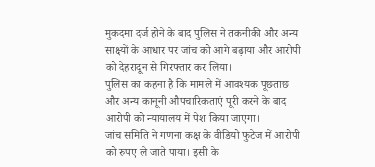मुकदमा दर्ज होने के बाद पुलिस ने तकनीकी और अन्य साक्ष्यों के आधार पर जांच को आगे बढ़ाया और आरोपी को देहरादून से गिरफ्तार कर लिया।
पुलिस का कहना है कि मामले में आवश्यक पूछताछ और अन्य कानूनी औपचारिकताएं पूरी करने के बाद आरोपी को न्यायालय में पेश किया जाएगा।
जांच समिति ने गणना कक्ष के वीडियो फुटेज में आरोपी को रुपए ले जाते पाया। इसी के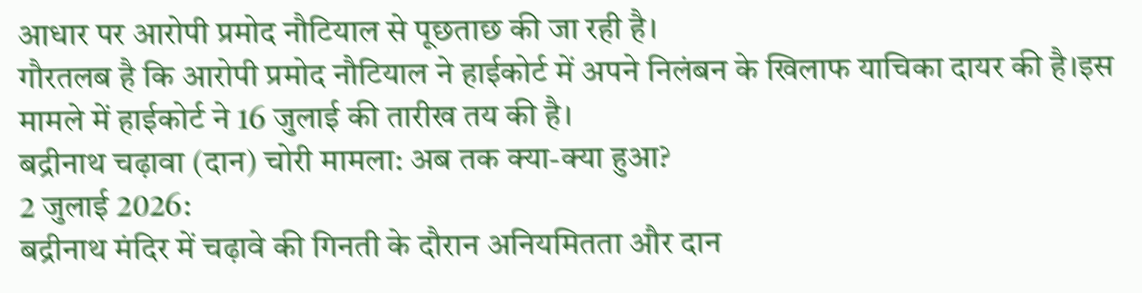आधार पर आरोपी प्रमोद नौटियाल से पूछताछ की जा रही है।
गौरतलब है कि आरोपी प्रमोद नौटियाल ने हाईकोर्ट में अपने निलंबन के खिलाफ याचिका दायर की है।इस मामले में हाईकोर्ट ने 16 जुलाई की तारीख तय की है।
बद्रीनाथ चढ़ावा (दान) चोरी मामला: अब तक क्या-क्या हुआ?
2 जुलाई 2026:
बद्रीनाथ मंदिर में चढ़ावे की गिनती के दौरान अनियमितता और दान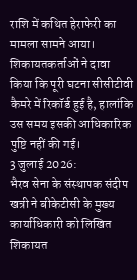राशि में कथित हेराफेरी का मामला सामने आया। शिकायतकर्ताओं ने दावा किया कि पूरी घटना सीसीटीवी कैमरे में रिकॉर्ड हुई है, हालांकि उस समय इसकी आधिकारिक पुष्टि नहीं की गई।
3 जुलाई 2026:
भैरव सेना के संस्थापक संदीप खत्री ने बीकेटीसी के मुख्य कार्याधिकारी को लिखित शिकायत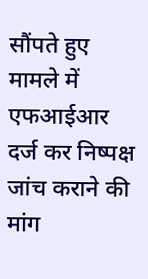सौंपते हुए मामले में एफआईआर दर्ज कर निष्पक्ष जांच कराने की मांग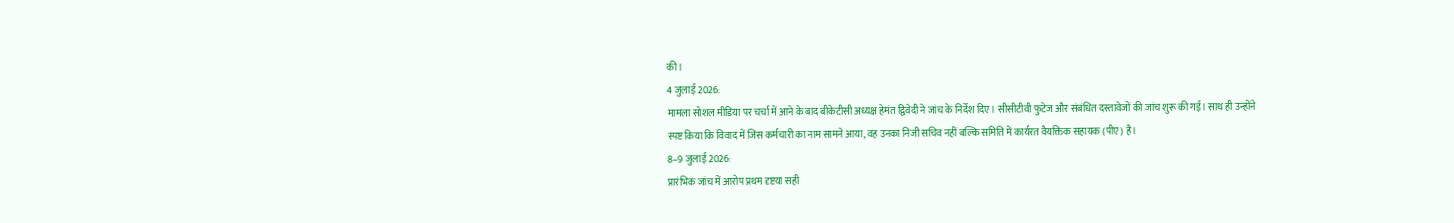की।
4 जुलाई 2026:
मामला सोशल मीडिया पर चर्चा में आने के बाद बीकेटीसी अध्यक्ष हेमंत द्विवेदी ने जांच के निर्देश दिए। सीसीटीवी फुटेज और संबंधित दस्तावेजों की जांच शुरू की गई। साथ ही उन्होंने स्पष्ट किया कि विवाद में जिस कर्मचारी का नाम सामने आया, वह उनका निजी सचिव नहीं बल्कि समिति में कार्यरत वैयक्तिक सहायक (पीए) है।
8–9 जुलाई 2026:
प्रारंभिक जांच में आरोप प्रथम दृष्टया सही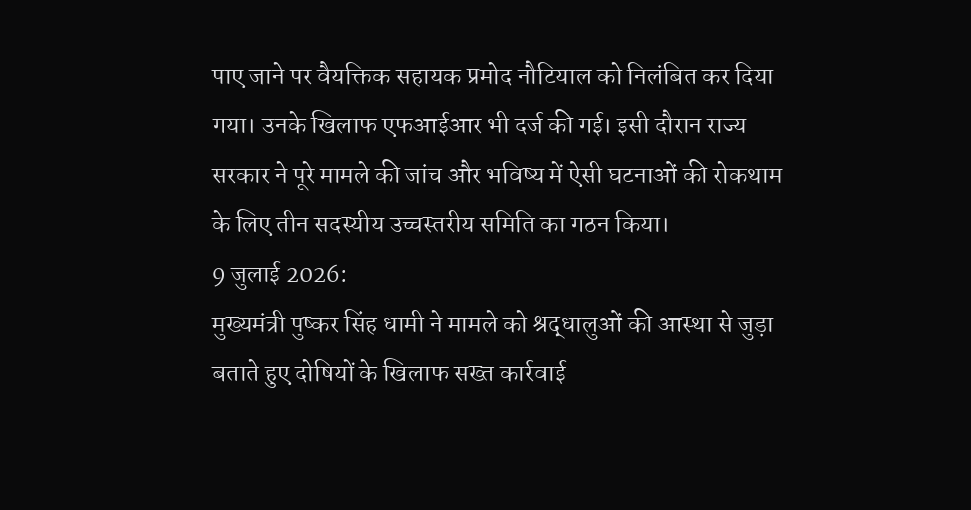पाए जाने पर वैयक्तिक सहायक प्रमोद नौटियाल को निलंबित कर दिया गया। उनके खिलाफ एफआईआर भी दर्ज की गई। इसी दौरान राज्य सरकार ने पूरे मामले की जांच और भविष्य में ऐसी घटनाओं की रोकथाम के लिए तीन सदस्यीय उच्चस्तरीय समिति का गठन किया।
9 जुलाई 2026:
मुख्यमंत्री पुष्कर सिंह धामी ने मामले को श्रद्धालुओं की आस्था से जुड़ा बताते हुए दोषियों के खिलाफ सख्त कार्रवाई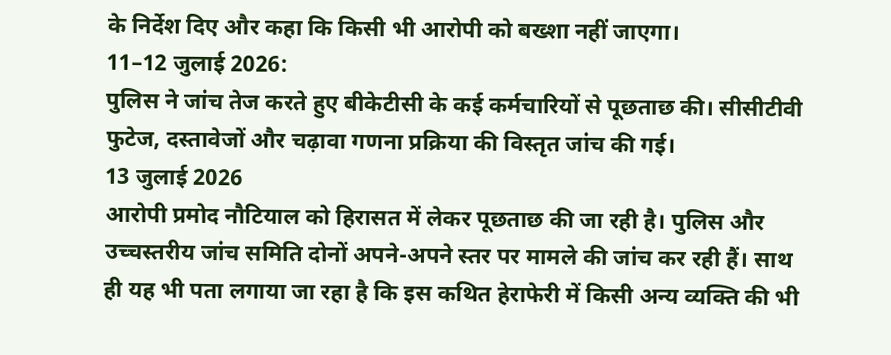के निर्देश दिए और कहा कि किसी भी आरोपी को बख्शा नहीं जाएगा।
11–12 जुलाई 2026:
पुलिस ने जांच तेज करते हुए बीकेटीसी के कई कर्मचारियों से पूछताछ की। सीसीटीवी फुटेज, दस्तावेजों और चढ़ावा गणना प्रक्रिया की विस्तृत जांच की गई।
13 जुलाई 2026
आरोपी प्रमोद नौटियाल को हिरासत में लेकर पूछताछ की जा रही है। पुलिस और उच्चस्तरीय जांच समिति दोनों अपने-अपने स्तर पर मामले की जांच कर रही हैं। साथ ही यह भी पता लगाया जा रहा है कि इस कथित हेराफेरी में किसी अन्य व्यक्ति की भी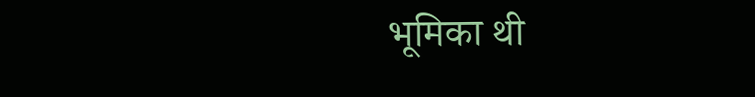भूमिका थी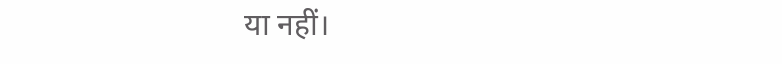या नहीं।